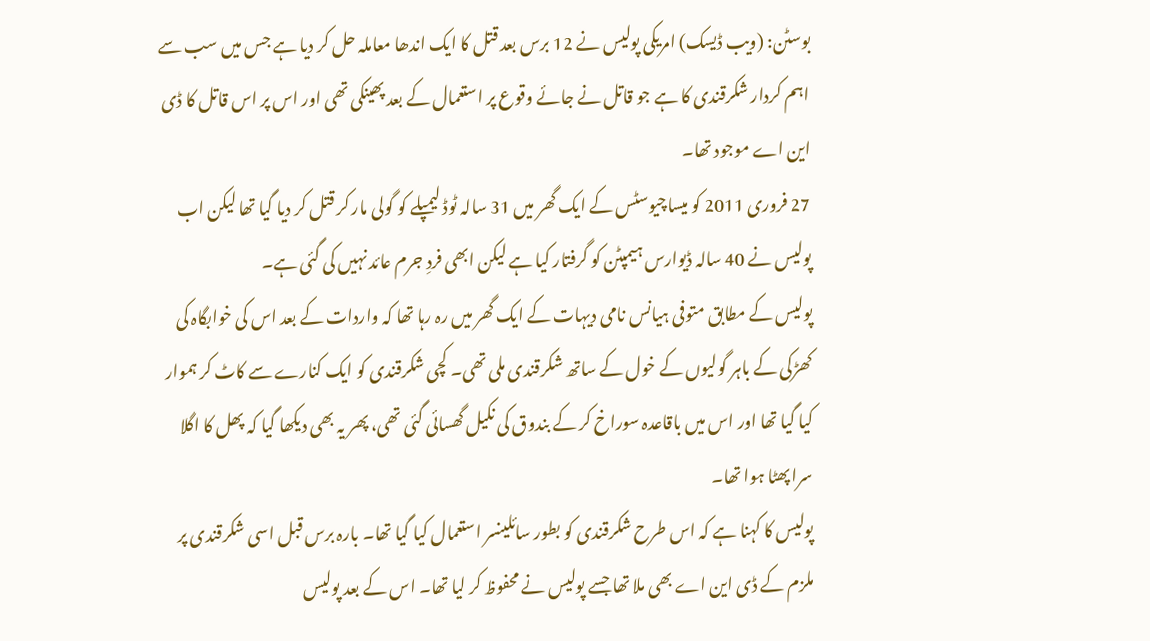بوسٹن: (ویب ڈیسک) امریکی پولیس نے 12 برس بعد قتل کا ایک اندھا معاملہ حل کر دیا ہے جس میں سب سے اہم کردار شکرقندی کا ہے جو قاتل نے جائے وقوع پر استعمال کے بعد پھینکی تھی اور اس پر اس قاتل کا ڈی این اے موجود تھا۔
27 فروری 2011 کو میساچیوسٹس کے ایک گھر میں 31 سالہ ٹوڈ لیمپلے کو گولی مار کر قتل کر دیا گیا تھا لیکن اب پولیس نے 40 سالہ ڈیوارس ہیمپٹن کو گرفتار کیا ہے لیکن ابھی فردِ جرم عائد نہیں کی گئی ہے۔
پولیس کے مطابق متوفی ہیانس نامی دیہات کے ایک گھر میں رہ رہا تھا کہ واردات کے بعد اس کی خوابگاہ کی کھڑکی کے باہر گولیوں کے خول کے ساتھ شکرقندی ملی تھی۔ کچی شکرقندی کو ایک کنارے سے کاٹ کر ہموار کیا گیا تھا اور اس میں باقاعدہ سوراخ کر کے بندوق کی نکیل گھسائی گئی تھی، پھر یہ بھی دیکھا گیا کہ پھل کا اگلا سرا پھٹا ہوا تھا۔
پولیس کا کہنا ہے کہ اس طرح شکرقندی کو بطور سائلینسر استعمال کیا گیا تھا۔ بارہ برس قبل اسی شکرقندی پر ملزم کے ڈی این اے بھی ملا تھا جسے پولیس نے محفوظ کر لیا تھا۔ اس کے بعد پولیس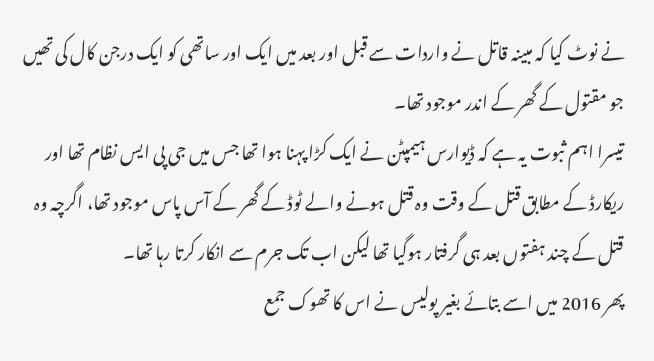نے نوٹ کیا کہ مبینہ قاتل نے واردات سے قبل اور بعد میں ایک اور ساتھی کو ایک درجن کال کی تھیں جو مقتول کے گھر کے اندر موجود تھا۔
تیسرا اہم ثبوت یہ ہے کہ ڈیوارس ہیمپٹن نے ایک کڑا پہنا ہوا تھا جس میں جی پی ایس نظام تھا اور ریکارڈ کے مطابق قتل کے وقت وہ قتل ہونے والے ٹوڈ کے گھر کے آس پاس موجود تھا، اگرچہ وہ قتل کے چند ہفتوں بعد ہی گرفتار ہوگیا تھا لیکن اب تک جرم سے انکار کرتا رہا تھا۔
پھر 2016 میں اسے بتائے بغیر پولیس نے اس کا تھوک جمع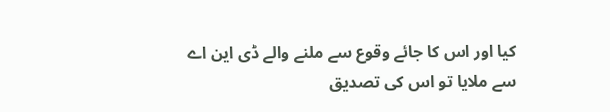کیا اور اس کا جائے وقوع سے ملنے والے ڈی این اے سے ملایا تو اس کی تصدیق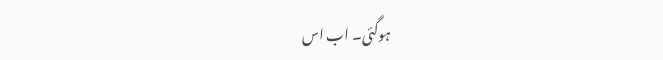ہوگئی۔ اب اس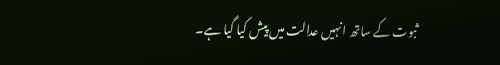ثبوت کے ساتھ انہیں عدالت میں پیش کیا گیا ہے۔